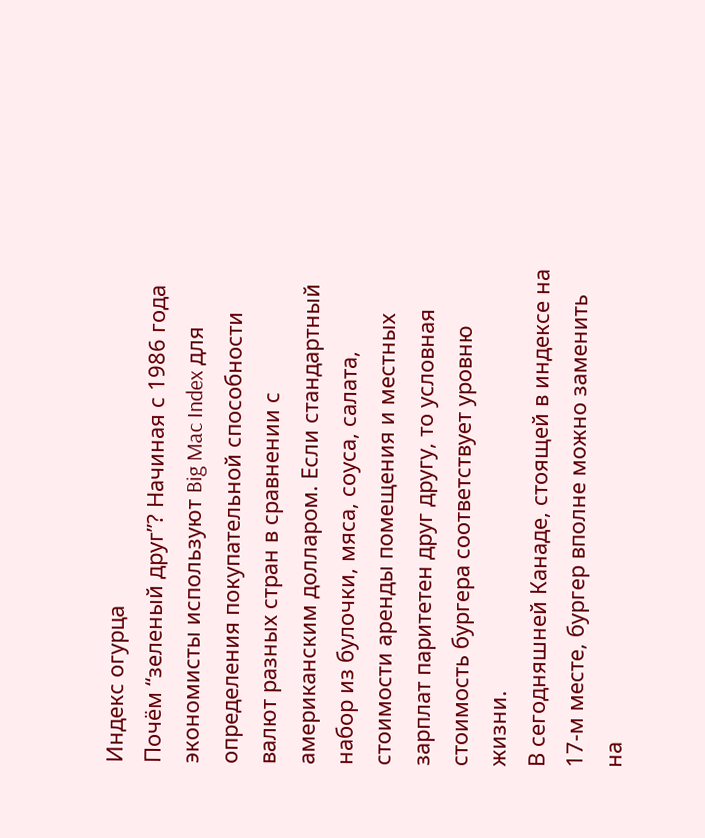Индекс огурца
Почём “зеленый друг”? Начиная с 1986 года экономисты используют Big Mac Index для определения покупательной способности валют разных стран в сравнении с американским долларом. Если стандартный набор из булочки, мяса, соуса, салата, стоимости аренды помещения и местных зарплат паритетен друг другу, то условная стоимость бургера соответствует уровню жизни.
В сегодняшней Канаде, стоящей в индексе на 17-м месте, бургер вполне можно заменить на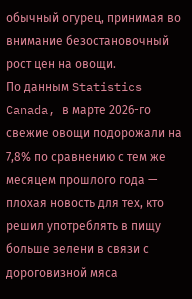обычный огурец, принимая во внимание безостановочный рост цен на овощи.
По данным Statistics Canada, в марте 2026-го свежие овощи подорожали на 7,8% по сравнению с тем же месяцем прошлого года — плохая новость для тех, кто решил употреблять в пищу больше зелени в связи с дороговизной мяса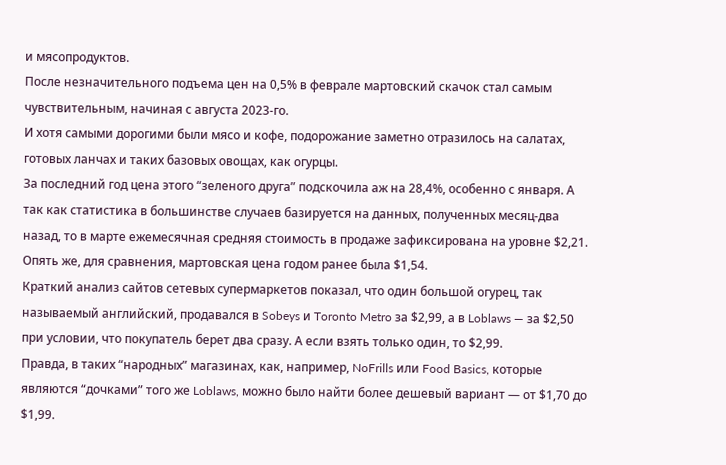и мясопродуктов.
После незначительного подъема цен на 0,5% в феврале мартовский скачок стал самым чувствительным, начиная с августа 2023-го.
И хотя самыми дорогими были мясо и кофе, подорожание заметно отразилось на салатах, готовых ланчах и таких базовых овощах, как огурцы.
За последний год цена этого “зеленого друга” подскочила аж на 28,4%, особенно с января. А так как статистика в большинстве случаев базируется на данных, полученных месяц-два назад, то в марте ежемесячная средняя стоимость в продаже зафиксирована на уровне $2,21.
Опять же, для сравнения, мартовская цена годом ранее была $1,54.
Краткий анализ сайтов сетевых супермаркетов показал, что один большой огурец, так называемый английский, продавался в Sobeys и Toronto Metro за $2,99, а в Loblaws — за $2,50 при условии, что покупатель берет два сразу. А если взять только один, то $2,99.
Правда, в таких “народных” магазинах, как, например, NoFrills или Food Basics, которые являются “дочками” того же Loblaws, можно было найти более дешевый вариант — от $1,70 до $1,99.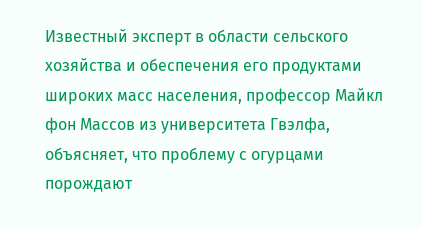Известный эксперт в области сельского хозяйства и обеспечения его продуктами широких масс населения, профессор Майкл фон Массов из университета Гвэлфа, объясняет, что проблему с огурцами порождают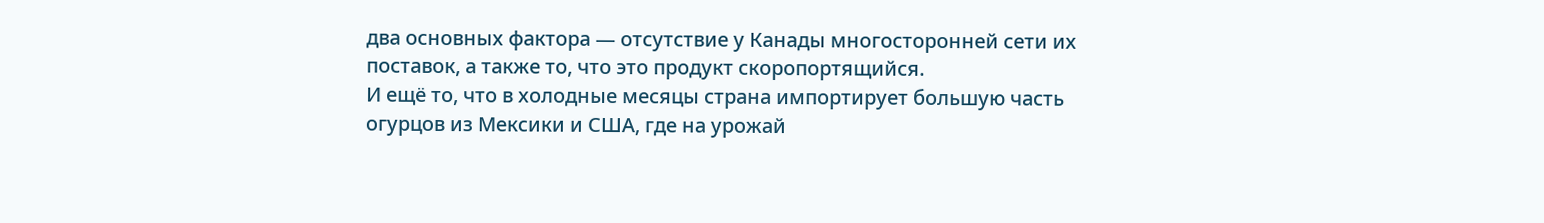два основных фактора — отсутствие у Канады многосторонней сети их поставок, а также то, что это продукт скоропортящийся.
И ещё то, что в холодные месяцы страна импортирует большую часть огурцов из Мексики и США, где на урожай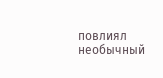повлиял необычный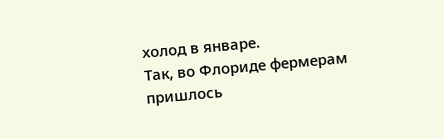холод в январе.
Так, во Флориде фермерам пришлось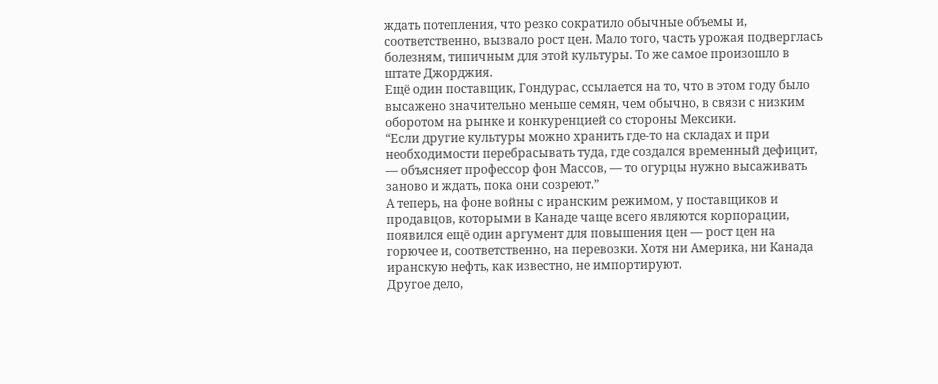ждать потепления, что резко сократило обычные объемы и, соответственно, вызвало рост цен. Мало того, часть урожая подверглась болезням, типичным для этой культуры. То же самое произошло в штате Джорджия.
Ещё один поставщик, Гондурас, ссылается на то, что в этом году было высажено значительно меньше семян, чем обычно, в связи с низким оборотом на рынке и конкуренцией со стороны Мексики.
“Если другие культуры можно хранить где-то на складах и при необходимости перебрасывать туда, где создался временный дефицит, — объясняет профессор фон Массов, — то огурцы нужно высаживать заново и ждать, пока они созреют.”
А теперь, на фоне войны с иранским режимом, у поставщиков и продавцов, которыми в Канаде чаще всего являются корпорации, появился ещё один аргумент для повышения цен — рост цен на горючее и, соответственно, на перевозки. Хотя ни Америка, ни Канада иранскую нефть, как известно, не импортируют.
Другое дело,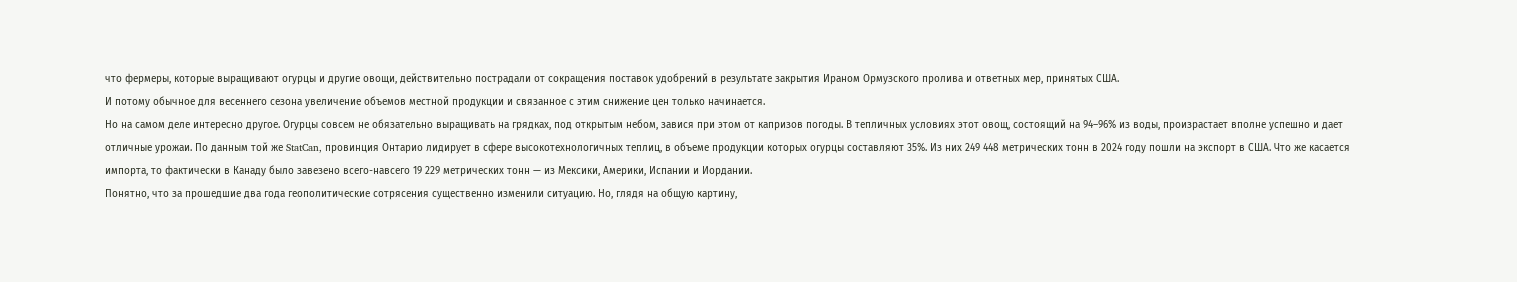что фермеры, которые выращивают огурцы и другие овощи, действительно пострадали от сокращения поставок удобрений в результате закрытия Ираном Ормузского пролива и ответных мер, принятых США.
И потому обычное для весеннего сезона увеличение объемов местной продукции и связанное с этим снижение цен только начинается.
Но на самом деле интересно другое. Огурцы совсем не обязательно выращивать на грядках, под открытым небом, завися при этом от капризов погоды. В тепличных условиях этот овощ, состоящий на 94–96% из воды, произрастает вполне успешно и дает отличные урожаи. По данным той же StatCan, провинция Онтарио лидирует в сфере высокотехнологичных теплиц, в объеме продукции которых огурцы составляют 35%. Из них 249 448 метрических тонн в 2024 году пошли на экспорт в США. Что же касается импорта, то фактически в Канаду было завезено всего-навсего 19 229 метрических тонн — из Мексики, Америки, Испании и Иордании.
Понятно, что за прошедшие два года геополитические сотрясения существенно изменили ситуацию. Но, глядя на общую картину,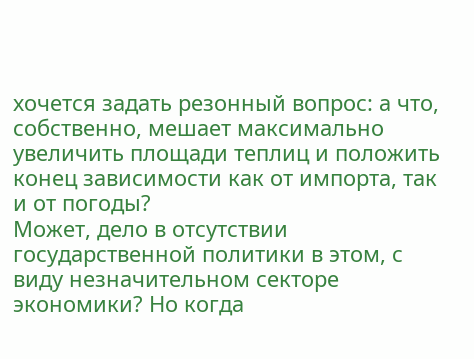хочется задать резонный вопрос: а что, собственно, мешает максимально увеличить площади теплиц и положить конец зависимости как от импорта, так и от погоды?
Может, дело в отсутствии государственной политики в этом, с виду незначительном секторе экономики? Но когда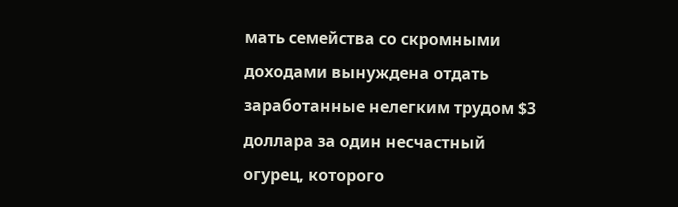мать семейства со скромными доходами вынуждена отдать заработанные нелегким трудом $3 доллара за один несчастный огурец, которого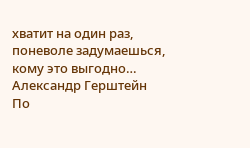хватит на один раз, поневоле задумаешься, кому это выгодно…
Александр Герштейн
По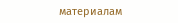материалам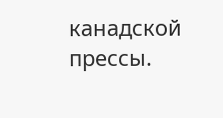канадской прессы.